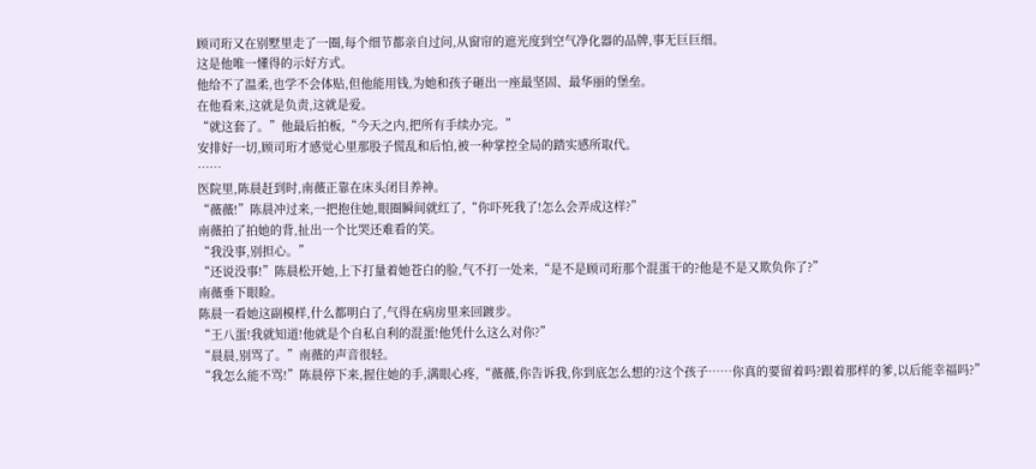顾司珩又在别墅里走了一圈,每个细节都亲自过问,从窗帘的遮光度到空气净化器的品牌,事无巨巨细。
这是他唯一懂得的示好方式。
他给不了温柔,也学不会体贴,但他能用钱,为她和孩子砸出一座最坚固、最华丽的堡垒。
在他看来,这就是负责,这就是爱。
“就这套了。”他最后拍板,“今天之内,把所有手续办完。”
安排好一切,顾司珩才感觉心里那股子慌乱和后怕,被一种掌控全局的踏实感所取代。
……
医院里,陈晨赶到时,南薇正靠在床头闭目养神。
“薇薇!”陈晨冲过来,一把抱住她,眼圈瞬间就红了,“你吓死我了!怎么会弄成这样?”
南薇拍了拍她的背,扯出一个比哭还难看的笑。
“我没事,别担心。”
“还说没事!”陈晨松开她,上下打量着她苍白的脸,气不打一处来,“是不是顾司珩那个混蛋干的?他是不是又欺负你了?”
南薇垂下眼睑。
陈晨一看她这副模样,什么都明白了,气得在病房里来回踱步。
“王八蛋!我就知道!他就是个自私自利的混蛋!他凭什么这么对你?”
“晨晨,别骂了。”南薇的声音很轻。
“我怎么能不骂!”陈晨停下来,握住她的手,满眼心疼,“薇薇,你告诉我,你到底怎么想的?这个孩子……你真的要留着吗?跟着那样的爹,以后能幸福吗?”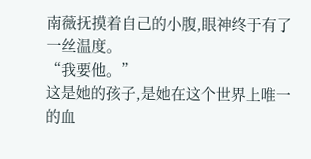南薇抚摸着自己的小腹,眼神终于有了一丝温度。
“我要他。”
这是她的孩子,是她在这个世界上唯一的血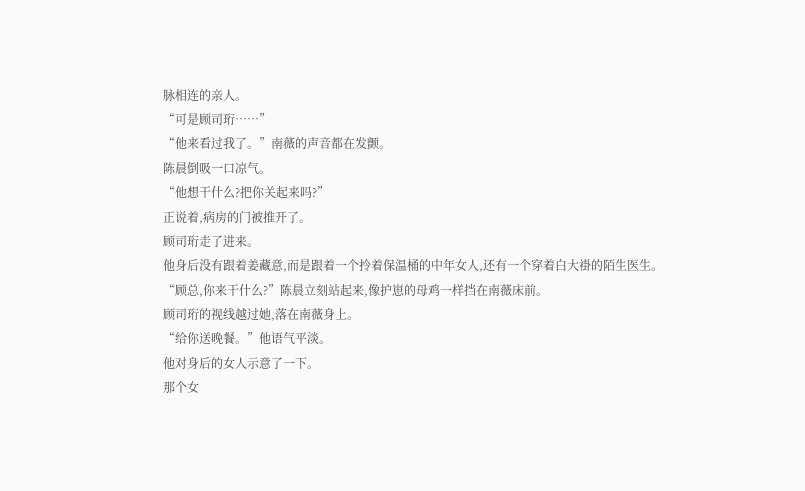脉相连的亲人。
“可是顾司珩……”
“他来看过我了。”南薇的声音都在发颤。
陈晨倒吸一口凉气。
“他想干什么?把你关起来吗?”
正说着,病房的门被推开了。
顾司珩走了进来。
他身后没有跟着姜藏意,而是跟着一个拎着保温桶的中年女人,还有一个穿着白大褂的陌生医生。
“顾总,你来干什么?”陈晨立刻站起来,像护崽的母鸡一样挡在南薇床前。
顾司珩的视线越过她,落在南薇身上。
“给你送晚餐。”他语气平淡。
他对身后的女人示意了一下。
那个女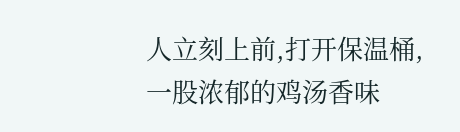人立刻上前,打开保温桶,一股浓郁的鸡汤香味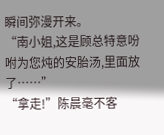瞬间弥漫开来。
“南小姐,这是顾总特意吩咐为您炖的安胎汤,里面放了……”
“拿走!”陈晨毫不客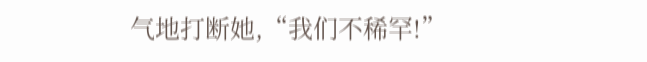气地打断她,“我们不稀罕!”